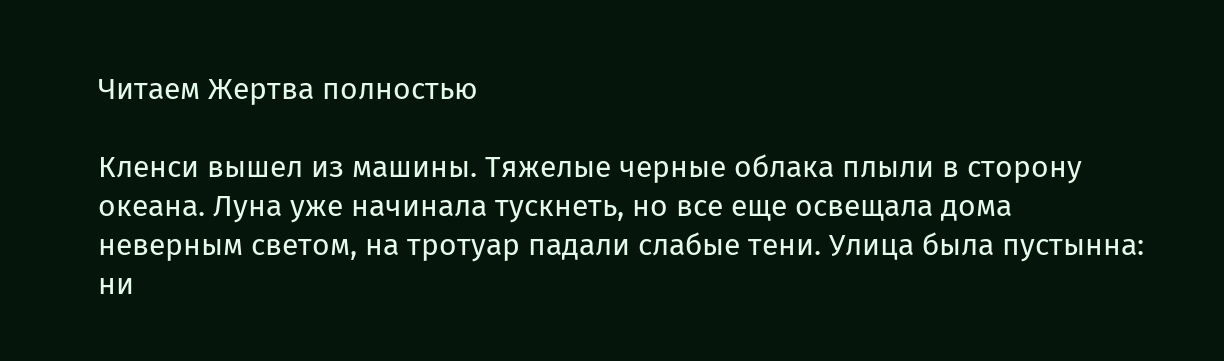Читаем Жертва полностью

Кленси вышел из машины. Тяжелые черные облака плыли в сторону океана. Луна уже начинала тускнеть, но все еще освещала дома неверным светом, на тротуар падали слабые тени. Улица была пустынна: ни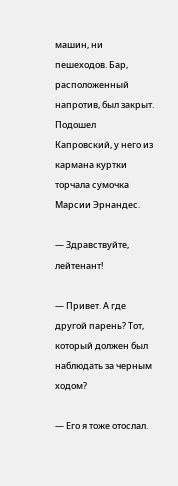машин, ни пешеходов. Бар, расположенный напротив, был закрыт. Подошел Капровский, у него из кармана куртки торчала сумочка Марсии Эрнандес.

— Здравствуйте, лейтенант!

— Привет. А где другой парень? Тот, который должен был наблюдать за черным ходом?

— Его я тоже отослал.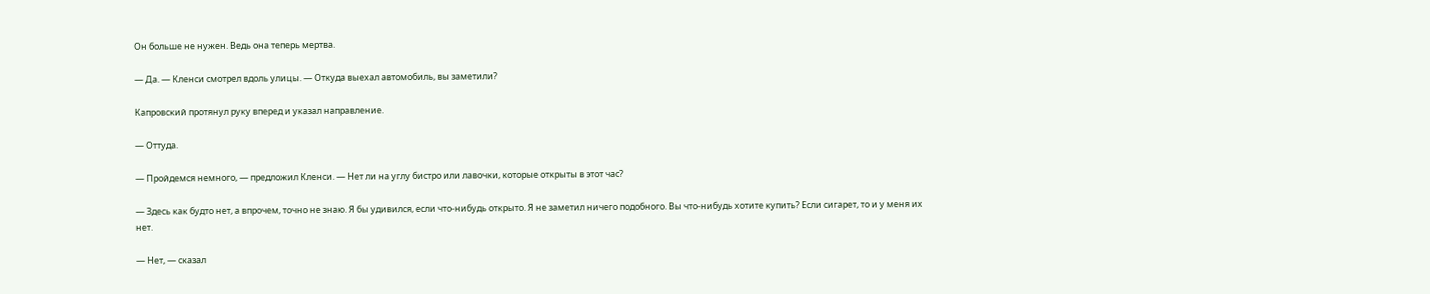Он больше не нужен. Ведь она теперь мертва.

— Да. — Кленси смотрел вдоль улицы. — Откуда выехал автомобиль, вы заметили?

Капровский протянул руку вперед и указал направление.

— Оттуда.

— Пройдемся немного, — предложил Кленси. — Нет ли на углу бистро или лавочки, которые открыты в этот час?

— Здесь как будто нет, а впрочем, точно не знаю. Я бы удивился, если что-нибудь открыто. Я не заметил ничего подобного. Вы что-нибудь хотите купить? Если сигарет, то и у меня их нет.

— Нет, — сказал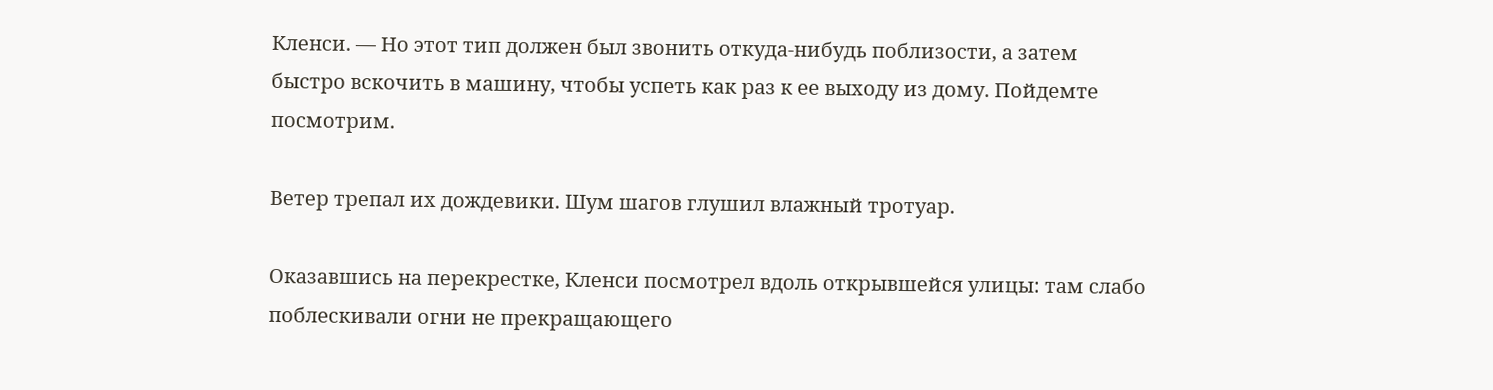Кленси. — Но этот тип должен был звонить откуда-нибудь поблизости, а затем быстро вскочить в машину, чтобы успеть как раз к ее выходу из дому. Пойдемте посмотрим.

Ветер трепал их дождевики. Шум шагов глушил влажный тротуар.

Оказавшись на перекрестке, Кленси посмотрел вдоль открывшейся улицы: там слабо поблескивали огни не прекращающего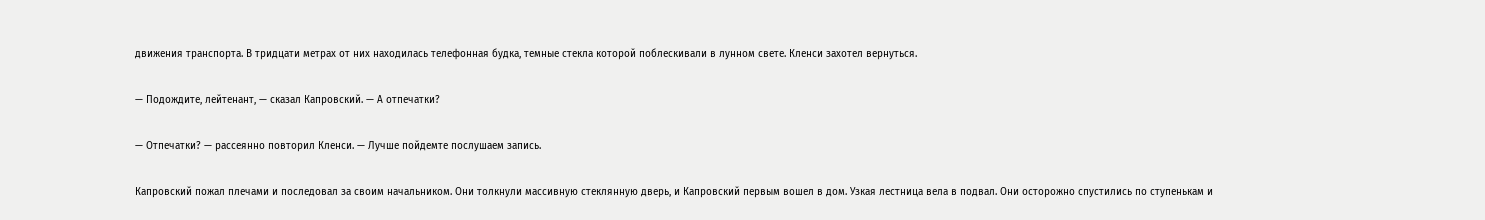движения транспорта. В тридцати метрах от них находилась телефонная будка, темные стекла которой поблескивали в лунном свете. Кленси захотел вернуться.

— Подождите, лейтенант, — сказал Капровский. — А отпечатки?

— Отпечатки? — рассеянно повторил Кленси. — Лучше пойдемте послушаем запись.

Капровский пожал плечами и последовал за своим начальником. Они толкнули массивную стеклянную дверь, и Капровский первым вошел в дом. Узкая лестница вела в подвал. Они осторожно спустились по ступенькам и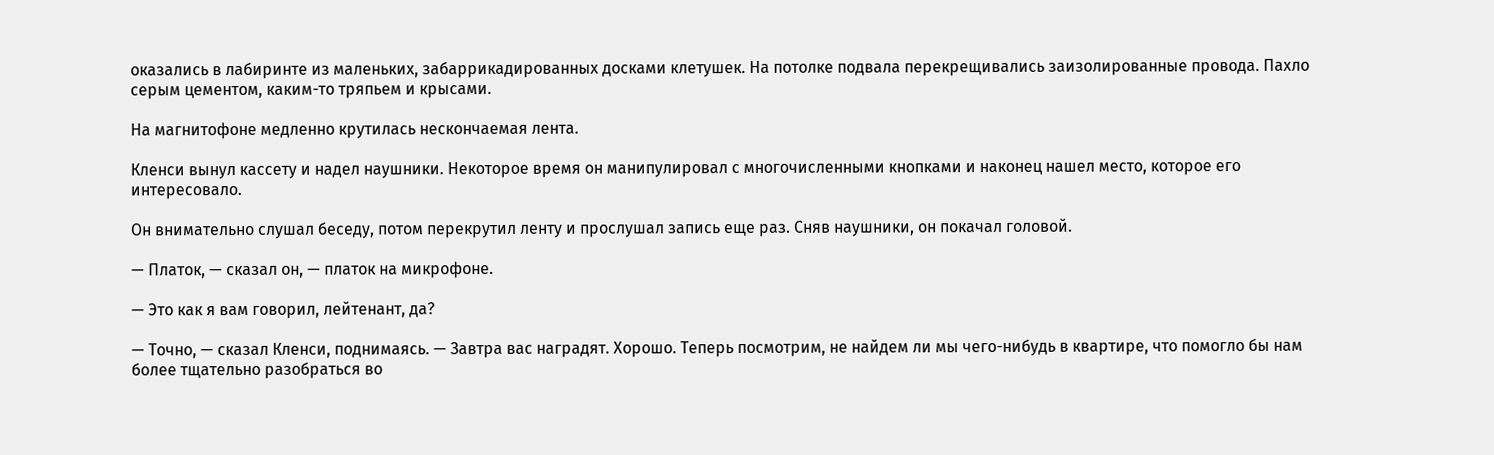оказались в лабиринте из маленьких, забаррикадированных досками клетушек. На потолке подвала перекрещивались заизолированные провода. Пахло серым цементом, каким-то тряпьем и крысами.

На магнитофоне медленно крутилась нескончаемая лента.

Кленси вынул кассету и надел наушники. Некоторое время он манипулировал с многочисленными кнопками и наконец нашел место, которое его интересовало.

Он внимательно слушал беседу, потом перекрутил ленту и прослушал запись еще раз. Сняв наушники, он покачал головой.

— Платок, — сказал он, — платок на микрофоне.

— Это как я вам говорил, лейтенант, да?

— Точно, — сказал Кленси, поднимаясь. — Завтра вас наградят. Хорошо. Теперь посмотрим, не найдем ли мы чего-нибудь в квартире, что помогло бы нам более тщательно разобраться во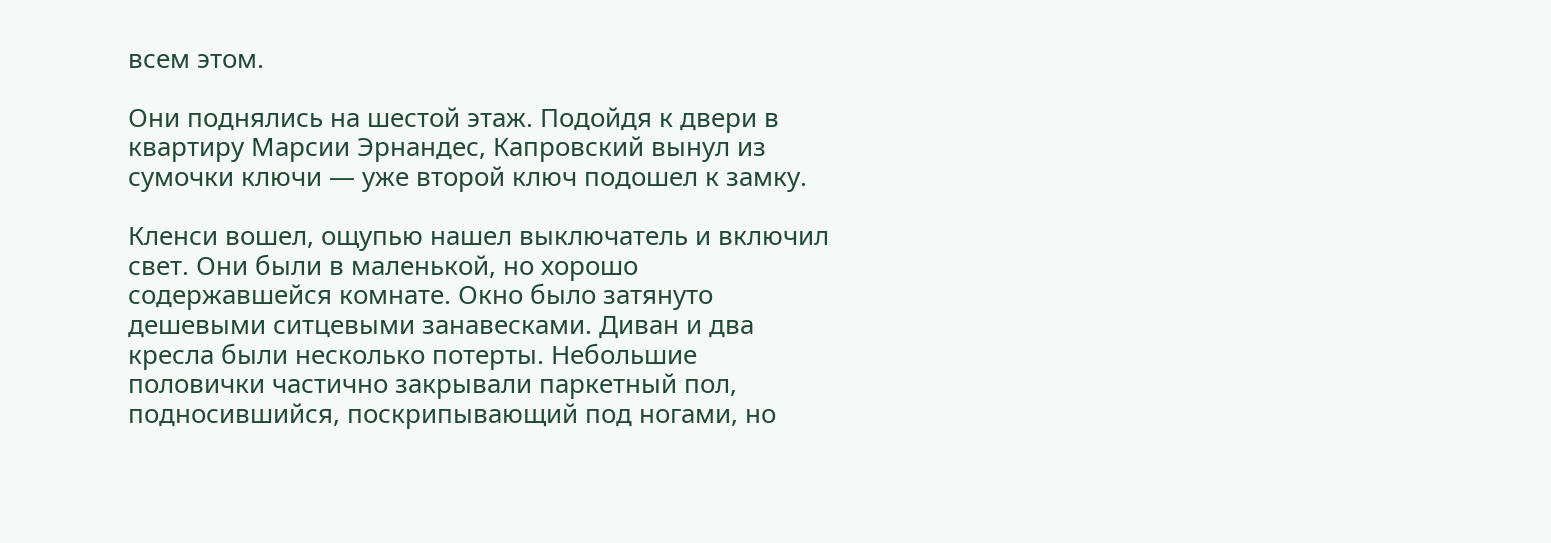всем этом.

Они поднялись на шестой этаж. Подойдя к двери в квартиру Марсии Эрнандес, Капровский вынул из сумочки ключи — уже второй ключ подошел к замку.

Кленси вошел, ощупью нашел выключатель и включил свет. Они были в маленькой, но хорошо содержавшейся комнате. Окно было затянуто дешевыми ситцевыми занавесками. Диван и два кресла были несколько потерты. Небольшие половички частично закрывали паркетный пол, подносившийся, поскрипывающий под ногами, но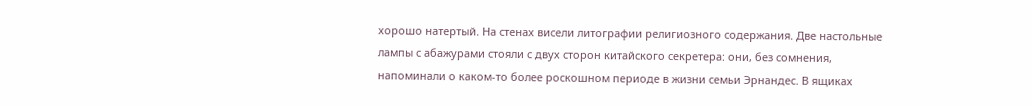хорошо натертый. На стенах висели литографии религиозного содержания. Две настольные лампы с абажурами стояли с двух сторон китайского секретера: они, без сомнения, напоминали о каком-то более роскошном периоде в жизни семьи Эрнандес. В ящиках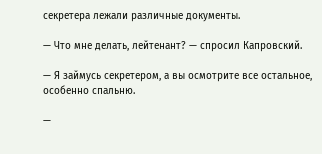секретера лежали различные документы.

— Что мне делать, лейтенант? — спросил Капровский.

— Я займусь секретером, а вы осмотрите все остальное, особенно спальню.

—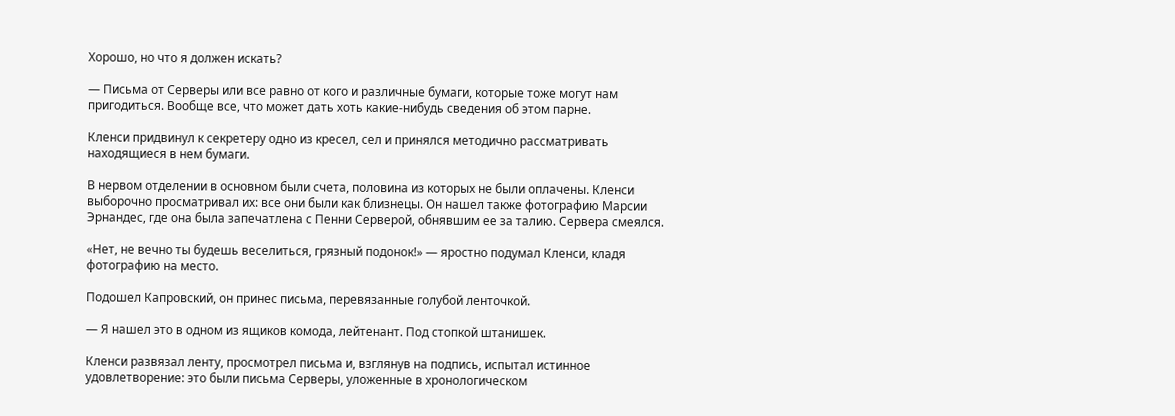Хорошо, но что я должен искать?

— Письма от Серверы или все равно от кого и различные бумаги, которые тоже могут нам пригодиться. Вообще все, что может дать хоть какие-нибудь сведения об этом парне.

Кленси придвинул к секретеру одно из кресел, сел и принялся методично рассматривать находящиеся в нем бумаги.

В нервом отделении в основном были счета, половина из которых не были оплачены. Кленси выборочно просматривал их: все они были как близнецы. Он нашел также фотографию Марсии Эрнандес, где она была запечатлена с Пенни Серверой, обнявшим ее за талию. Сервера смеялся.

«Нет, не вечно ты будешь веселиться, грязный подонок!» — яростно подумал Кленси, кладя фотографию на место.

Подошел Капровский, он принес письма, перевязанные голубой ленточкой.

— Я нашел это в одном из ящиков комода, лейтенант. Под стопкой штанишек.

Кленси развязал ленту, просмотрел письма и, взглянув на подпись, испытал истинное удовлетворение: это были письма Серверы, уложенные в хронологическом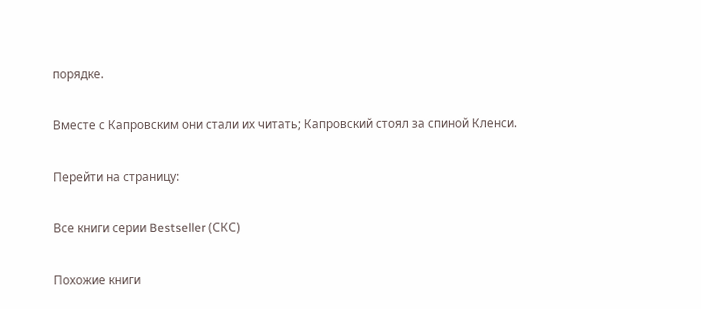порядке.

Вместе с Капровским они стали их читать; Капровский стоял за спиной Кленси.

Перейти на страницу:

Все книги серии Bestseller (СКС)

Похожие книги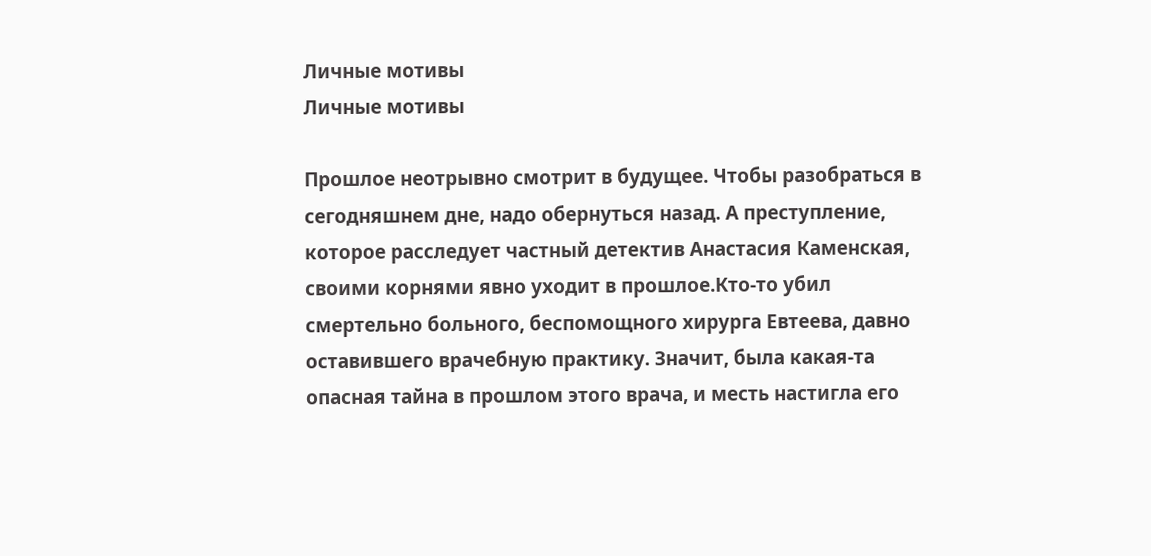Личные мотивы
Личные мотивы

Прошлое неотрывно смотрит в будущее. Чтобы разобраться в сегодняшнем дне, надо обернуться назад. А преступление, которое расследует частный детектив Анастасия Каменская, своими корнями явно уходит в прошлое.Кто-то убил смертельно больного, беспомощного хирурга Евтеева, давно оставившего врачебную практику. Значит, была какая-та опасная тайна в прошлом этого врача, и месть настигла его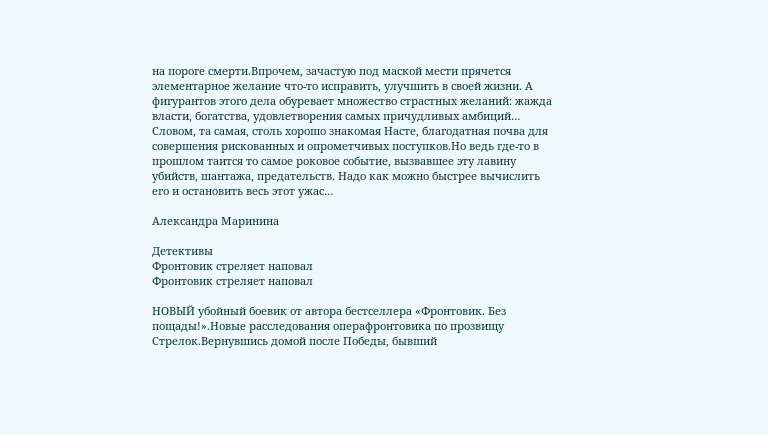на пороге смерти.Впрочем, зачастую под маской мести прячется элементарное желание что-то исправить, улучшить в своей жизни. А фигурантов этого дела обуревает множество страстных желаний: жажда власти, богатства, удовлетворения самых причудливых амбиций… Словом, та самая, столь хорошо знакомая Насте, благодатная почва для совершения рискованных и опрометчивых поступков.Но ведь где-то в прошлом таится то самое роковое событие, вызвавшее эту лавину убийств, шантажа, предательств. Надо как можно быстрее вычислить его и остановить весь этот ужас…

Александра Маринина

Детективы
Фронтовик стреляет наповал
Фронтовик стреляет наповал

НОВЫЙ убойный боевик от автора бестселлера «Фронтовик. Без пощады!».Новые расследования операфронтовика по прозвищу Стрелок.Вернувшись домой после Победы, бывший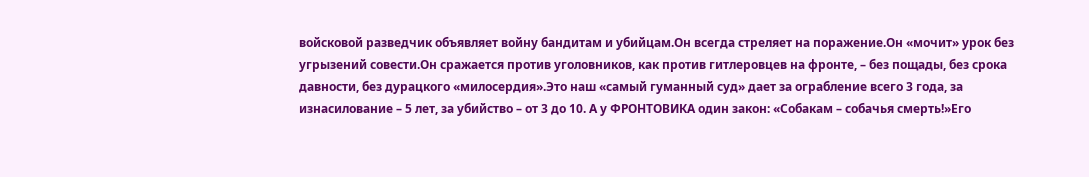войсковой разведчик объявляет войну бандитам и убийцам.Он всегда стреляет на поражение.Он «мочит» урок без угрызений совести.Он сражается против уголовников, как против гитлеровцев на фронте, – без пощады, без срока давности, без дурацкого «милосердия».Это наш «самый гуманный суд» дает за ограбление всего 3 года, за изнасилование – 5 лет, за убийство – от 3 до 10. А у ФРОНТОВИКА один закон: «Собакам – собачья смерть!»Его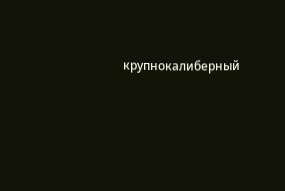крупнокалиберный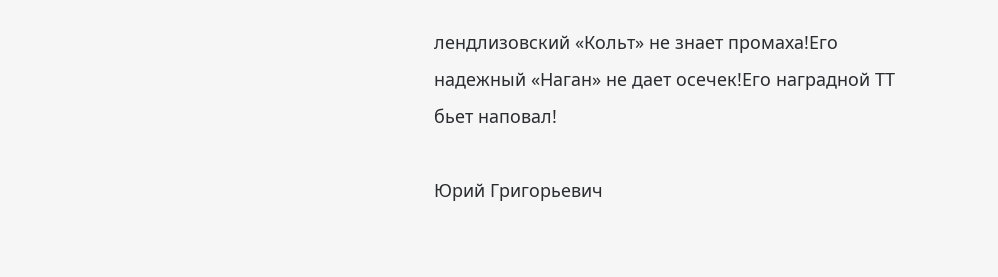лендлизовский «Кольт» не знает промаха!Его надежный «Наган» не дает осечек!Его наградной ТТ бьет наповал!

Юрий Григорьевич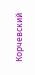Корчевский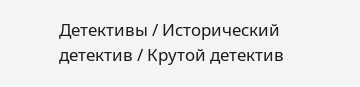Детективы / Исторический детектив / Крутой детектив